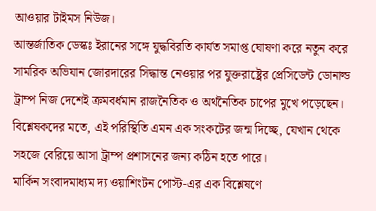আওয়ার টাইমস নিউজ।
আন্তর্জাতিক ডেস্কঃ ইরানের সঙ্গে যুদ্ধবিরতি কার্যত সমাপ্ত ঘোষণা করে নতুন করে সামরিক অভিযান জোরদারের সিদ্ধান্ত নেওয়ার পর যুক্তরাষ্ট্রের প্রেসিডেন্ট ডোনাল্ড ট্রাম্প নিজ দেশেই ক্রমবর্ধমান রাজনৈতিক ও অর্থনৈতিক চাপের মুখে পড়েছেন। বিশ্লেষকদের মতে, এই পরিস্থিতি এমন এক সংকটের জন্ম দিচ্ছে, যেখান থেকে সহজে বেরিয়ে আসা ট্রাম্প প্রশাসনের জন্য কঠিন হতে পারে।
মার্কিন সংবাদমাধ্যম দ্য ওয়াশিংটন পোস্ট-এর এক বিশ্লেষণে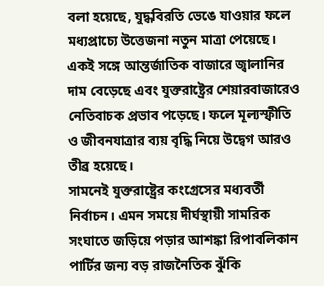বলা হয়েছে, যুদ্ধবিরতি ভেঙে যাওয়ার ফলে মধ্যপ্রাচ্যে উত্তেজনা নতুন মাত্রা পেয়েছে। একই সঙ্গে আন্তর্জাতিক বাজারে জ্বালানির দাম বেড়েছে এবং যুক্তরাষ্ট্রের শেয়ারবাজারেও নেতিবাচক প্রভাব পড়েছে। ফলে মূল্যস্ফীতি ও জীবনযাত্রার ব্যয় বৃদ্ধি নিয়ে উদ্বেগ আরও তীব্র হয়েছে।
সামনেই যুক্তরাষ্ট্রের কংগ্রেসের মধ্যবর্তী নির্বাচন। এমন সময়ে দীর্ঘস্থায়ী সামরিক সংঘাতে জড়িয়ে পড়ার আশঙ্কা রিপাবলিকান পার্টির জন্য বড় রাজনৈতিক ঝুঁকি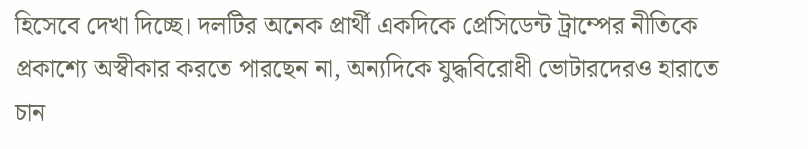হিসেবে দেখা দিচ্ছে। দলটির অনেক প্রার্থী একদিকে প্রেসিডেন্ট ট্রাম্পের নীতিকে প্রকাশ্যে অস্বীকার করতে পারছেন না, অন্যদিকে যুদ্ধবিরোধী ভোটারদেরও হারাতে চান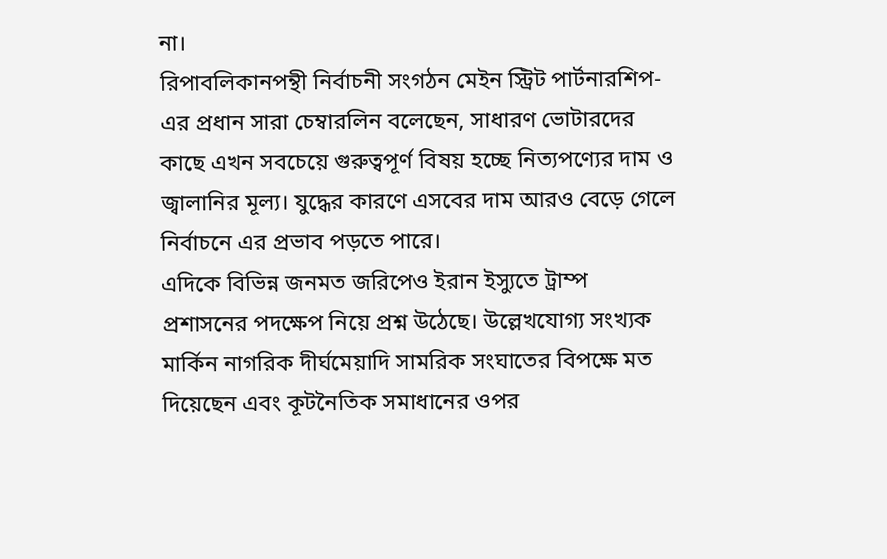না।
রিপাবলিকানপন্থী নির্বাচনী সংগঠন মেইন স্ট্রিট পার্টনারশিপ-এর প্রধান সারা চেম্বারলিন বলেছেন, সাধারণ ভোটারদের কাছে এখন সবচেয়ে গুরুত্বপূর্ণ বিষয় হচ্ছে নিত্যপণ্যের দাম ও জ্বালানির মূল্য। যুদ্ধের কারণে এসবের দাম আরও বেড়ে গেলে নির্বাচনে এর প্রভাব পড়তে পারে।
এদিকে বিভিন্ন জনমত জরিপেও ইরান ইস্যুতে ট্রাম্প প্রশাসনের পদক্ষেপ নিয়ে প্রশ্ন উঠেছে। উল্লেখযোগ্য সংখ্যক মার্কিন নাগরিক দীর্ঘমেয়াদি সামরিক সংঘাতের বিপক্ষে মত দিয়েছেন এবং কূটনৈতিক সমাধানের ওপর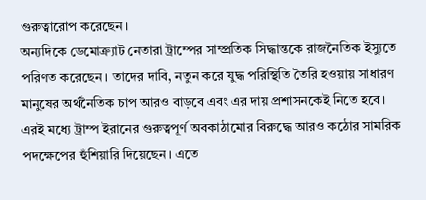গুরুত্বারোপ করেছেন।
অন্যদিকে ডেমোক্র্যাট নেতারা ট্রাম্পের সাম্প্রতিক সিদ্ধান্তকে রাজনৈতিক ইস্যুতে পরিণত করেছেন। তাদের দাবি, নতুন করে যুদ্ধ পরিস্থিতি তৈরি হওয়ায় সাধারণ মানুষের অর্থনৈতিক চাপ আরও বাড়বে এবং এর দায় প্রশাসনকেই নিতে হবে।
এরই মধ্যে ট্রাম্প ইরানের গুরুত্বপূর্ণ অবকাঠামোর বিরুদ্ধে আরও কঠোর সামরিক পদক্ষেপের হুঁশিয়ারি দিয়েছেন। এতে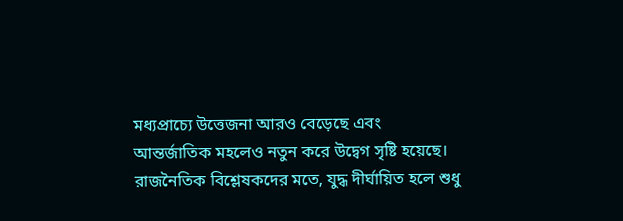মধ্যপ্রাচ্যে উত্তেজনা আরও বেড়েছে এবং আন্তর্জাতিক মহলেও নতুন করে উদ্বেগ সৃষ্টি হয়েছে।
রাজনৈতিক বিশ্লেষকদের মতে, যুদ্ধ দীর্ঘায়িত হলে শুধু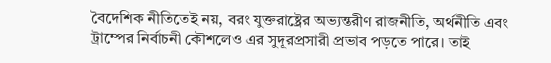বৈদেশিক নীতিতেই নয়, বরং যুক্তরাষ্ট্রের অভ্যন্তরীণ রাজনীতি, অর্থনীতি এবং ট্রাম্পের নির্বাচনী কৌশলেও এর সুদূরপ্রসারী প্রভাব পড়তে পারে। তাই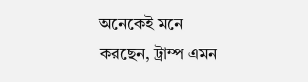অনেকেই মনে করছেন, ট্রাম্প এমন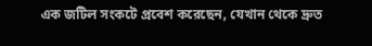এক জটিল সংকটে প্রবেশ করেছেন, যেখান থেকে দ্রুত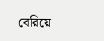বেরিয়ে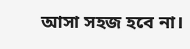আসা সহজ হবে না।